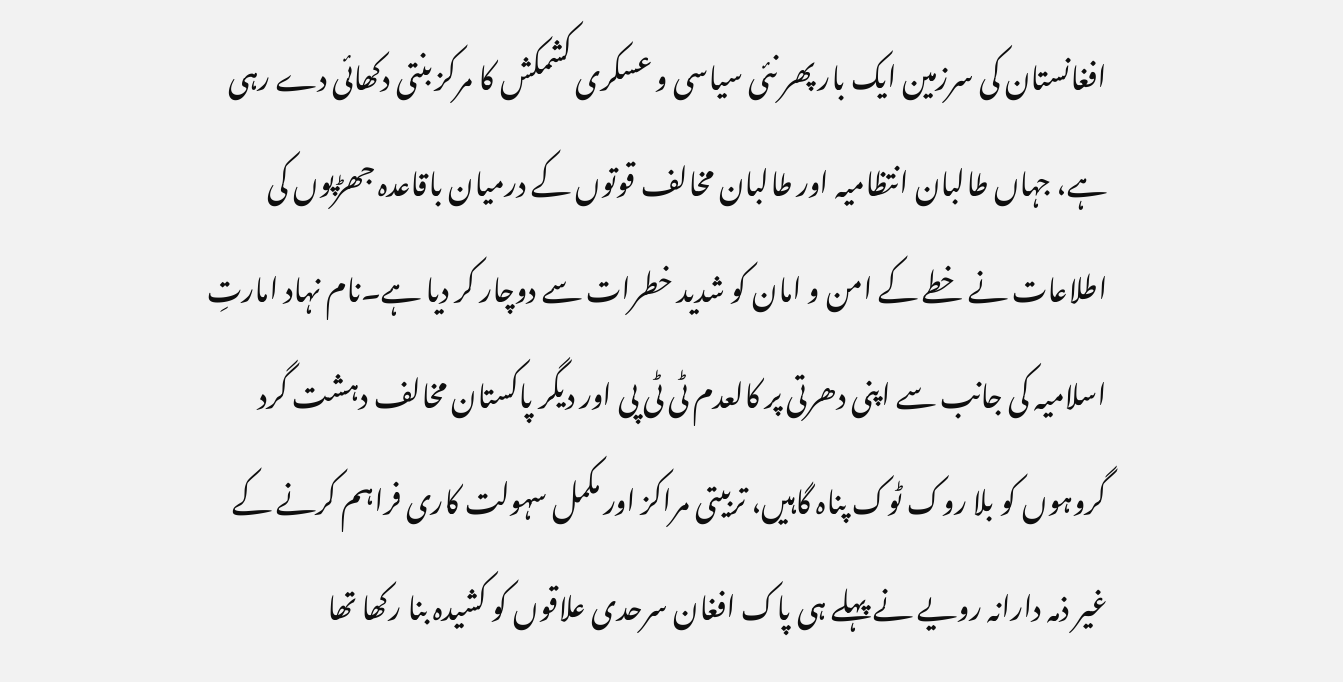افغانستان کی سرزمین ایک بار پھر نئی سیاسی و عسکری کشمکش کا مرکز بنتی دکھائی دے رہی ہے، جہاں طالبان انتظامیہ اور طالبان مخالف قوتوں کے درمیان باقاعدہ جھڑپوں کی اطلاعات نے خطے کے امن و امان کو شدید خطرات سے دوچار کر دیا ہے۔نام نہاد امارتِ اسلامیہ کی جانب سے اپنی دھرتی پر کالعدم ٹی ٹی پی اور دیگر پاکستان مخالف دہشت گرد گروہوں کو بلا روک ٹوک پناہ گاہیں، تربیتی مراکز اور مکمل سہولت کاری فراہم کرنے کے غیر ذمہ دارانہ رویے نے پہلے ہی پاک افغان سرحدی علاقوں کو کشیدہ بنا رکھا تھا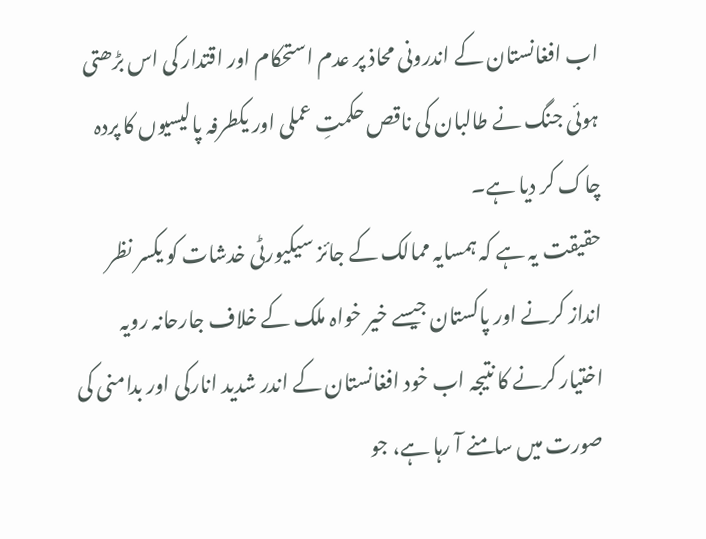اب افغانستان کے اندرونی محاذ پر عدم استحکام اور اقتدار کی اس بڑھتی ہوئی جنگ نے طالبان کی ناقص حکمتِ عملی اور یکطرفہ پالیسیوں کا پردہ چاک کر دیا ہے۔
حقیقت یہ ہے کہ ہمسایہ ممالک کے جائز سیکیورٹی خدشات کو یکسر نظر انداز کرنے اور پاکستان جیسے خیر خواہ ملک کے خلاف جارحانہ رویہ اختیار کرنے کا نتیجہ اب خود افغانستان کے اندر شدید انارکی اور بدامنی کی صورت میں سامنے آ رہا ہے، جو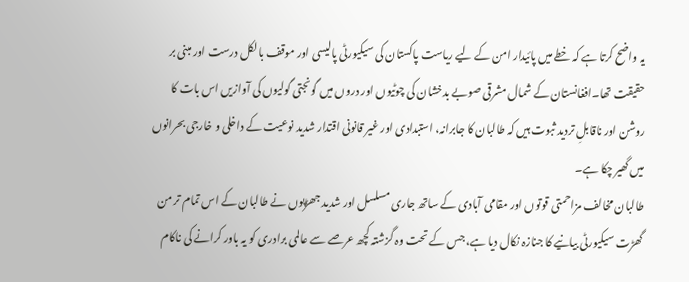یہ واضح کرتا ہے کہ خطے میں پائیدار امن کے لیے ریاست پاکستان کی سیکیورٹی پالیسی اور موقف بالکل درست اور مبنی بر حقیقت تھا۔افغانستان کے شمال مشرقی صوبے بدخشان کی چوٹیوں اور دروں میں گونجتی گولیوں کی آوازیں اس بات کا روشن اور ناقابلِ تردید ثبوت ہیں کہ طالبان کا جابرانہ، استبدادی اور غیر قانونی اقتدار شدید نوعیت کے داخلی و خارجی بحرانوں میں گھیر چکا ہے۔
طالبان مخالف مزاحمتی قوتوں اور مقامی آبادی کے ساتھ جاری مسلسل اور شدید جھڑپوں نے طالبان کے اس تمام تر من گھڑت سیکیورٹی بیانیے کا جنازہ نکال دیا ہے، جس کے تحت وہ گزشتہ کچھ عرصے سے عالمی برادری کو یہ باور کرانے کی ناکام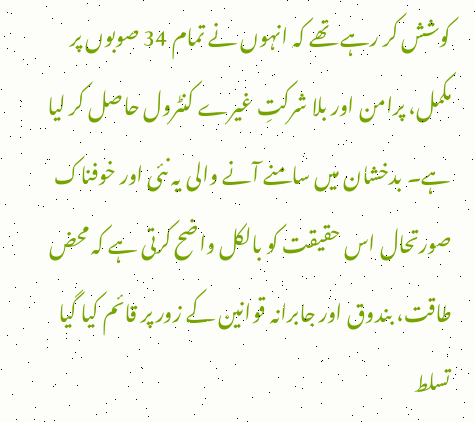کوشش کر رہے تھے کہ انہوں نے تمام 34 صوبوں پر مکمل، پرامن اور بلا شرکتِ غیرے کنٹرول حاصل کر لیا ہے۔ بدخشان میں سامنے آنے والی یہ نئی اور خوفناک صورتحال اس حقیقت کو بالکل واضح کرتی ہے کہ محض طاقت، بندوق اور جابرانہ قوانین کے زور پر قائم کیا گیا تسلط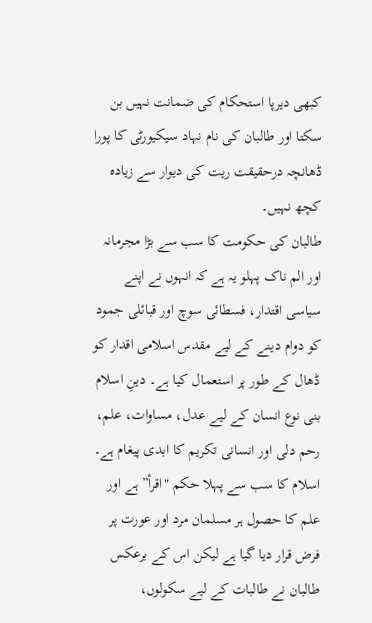کبھی دیرپا استحکام کی ضمانت نہیں بن سکتا اور طالبان کی نام نہاد سیکیورٹی کا پورا ڈھانچہ درحقیقت ریت کی دیوار سے زیادہ کچھ نہیں۔
طالبان کی حکومت کا سب سے بڑا مجرمانہ اور الم ناک پہلو یہ ہے کہ انہوں نے اپنے سیاسی اقتدار، فسطائی سوچ اور قبائلی جمود کو دوام دینے کے لیے مقدس اسلامی اقدار کو ڈھال کے طور پر استعمال کیا ہے۔ دینِ اسلام بنی نوع انسان کے لیے عدل، مساوات، علم، رحم دلی اور انسانی تکریم کا ابدی پیغام ہے۔
اسلام کا سب سے پہلا حکم "اقرأ” ہے اور علم کا حصول ہر مسلمان مرد اور عورت پر فرض قرار دیا گیا ہے لیکن اس کے برعکس طالبان نے طالبات کے لیے سکولوں،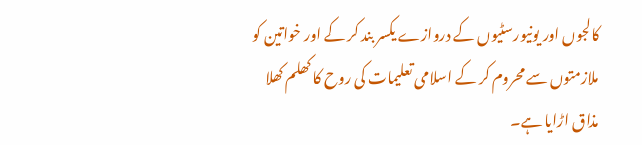کالجوں اور یونیورسٹیوں کے دروازے یکسر بند کر کے اور خواتین کو ملازمتوں سے محروم کر کے اسلامی تعلیمات کی روح کا کھلم کھلا مذاق اڑایا ہے۔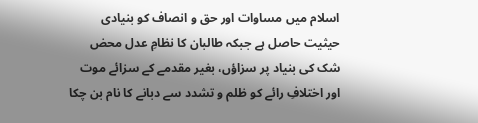اسلام میں مساوات اور حق و انصاف کو بنیادی حیثیت حاصل ہے جبکہ طالبان کا نظامِ عدل محض شک کی بنیاد پر سزاؤں، بغیر مقدمے کے سزائے موت اور اختلافِ رائے کو ظلم و تشدد سے دبانے کا نام بن چکا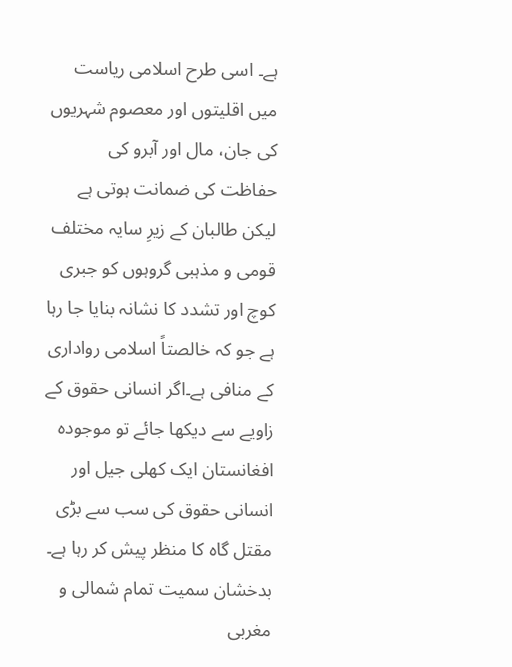ہے۔ اسی طرح اسلامی ریاست میں اقلیتوں اور معصوم شہریوں کی جان، مال اور آبرو کی حفاظت کی ضمانت ہوتی ہے لیکن طالبان کے زیرِ سایہ مختلف قومی و مذہبی گروہوں کو جبری کوچ اور تشدد کا نشانہ بنایا جا رہا ہے جو کہ خالصتاً اسلامی رواداری کے منافی ہے۔اگر انسانی حقوق کے زاویے سے دیکھا جائے تو موجودہ افغانستان ایک کھلی جیل اور انسانی حقوق کی سب سے بڑی مقتل گاہ کا منظر پیش کر رہا ہے۔
بدخشان سمیت تمام شمالی و مغربی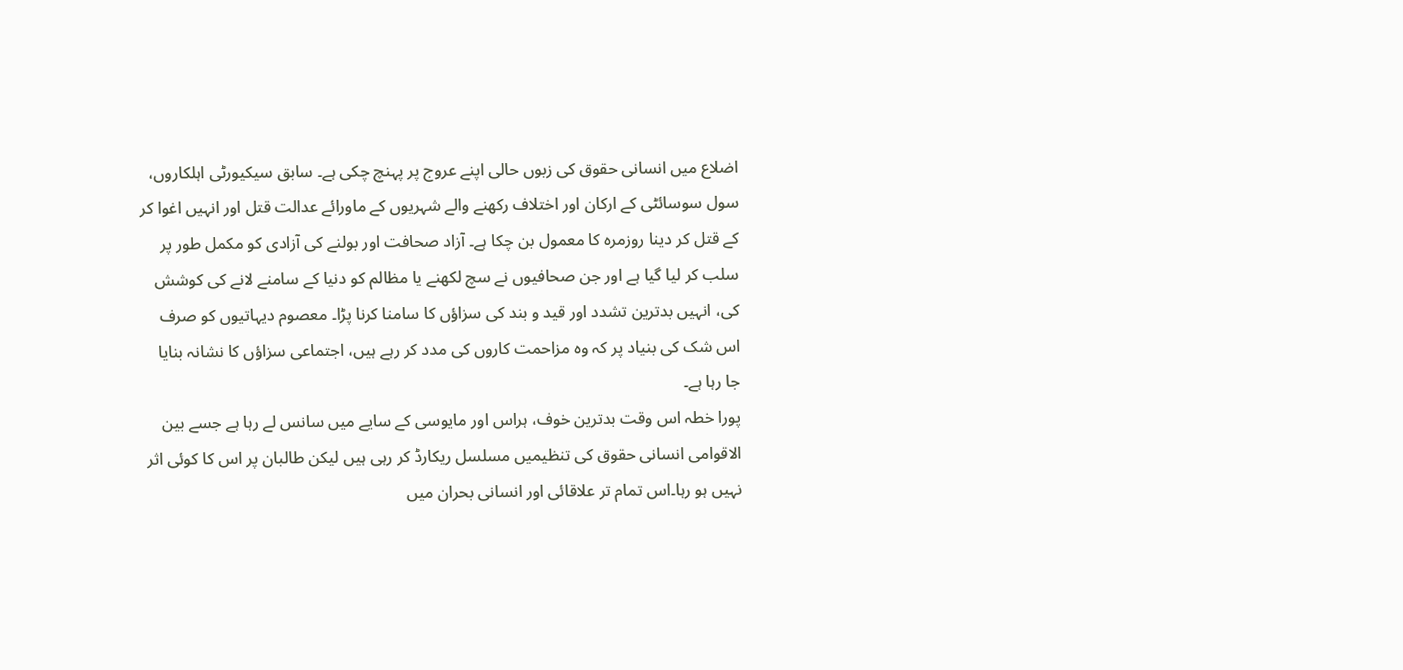اضلاع میں انسانی حقوق کی زبوں حالی اپنے عروج پر پہنچ چکی ہے۔ سابق سیکیورٹی اہلکاروں، سول سوسائٹی کے ارکان اور اختلاف رکھنے والے شہریوں کے ماورائے عدالت قتل اور انہیں اغوا کر کے قتل کر دینا روزمرہ کا معمول بن چکا ہے۔ آزاد صحافت اور بولنے کی آزادی کو مکمل طور پر سلب کر لیا گیا ہے اور جن صحافیوں نے سچ لکھنے یا مظالم کو دنیا کے سامنے لانے کی کوشش کی، انہیں بدترین تشدد اور قید و بند کی سزاؤں کا سامنا کرنا پڑا۔ معصوم دیہاتیوں کو صرف اس شک کی بنیاد پر کہ وہ مزاحمت کاروں کی مدد کر رہے ہیں، اجتماعی سزاؤں کا نشانہ بنایا جا رہا ہے۔
پورا خطہ اس وقت بدترین خوف، ہراس اور مایوسی کے سایے میں سانس لے رہا ہے جسے بین الاقوامی انسانی حقوق کی تنظیمیں مسلسل ریکارڈ کر رہی ہیں لیکن طالبان پر اس کا کوئی اثر نہیں ہو رہا۔اس تمام تر علاقائی اور انسانی بحران میں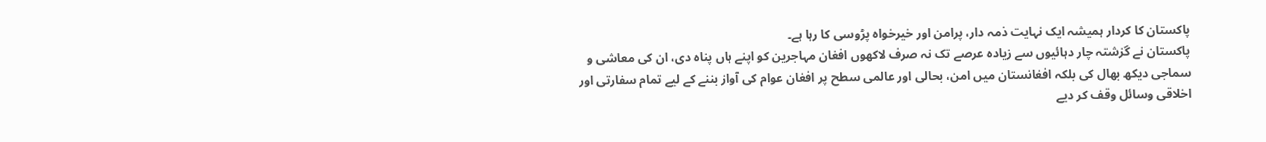پاکستان کا کردار ہمیشہ ایک نہایت ذمہ دار، پرامن اور خیرخواہ پڑوسی کا رہا ہے۔
پاکستان نے گزشتہ چار دہائیوں سے زیادہ عرصے تک نہ صرف لاکھوں افغان مہاجرین کو اپنے ہاں پناہ دی، ان کی معاشی و سماجی دیکھ بھال کی بلکہ افغانستان میں امن، بحالی اور عالمی سطح پر افغان عوام کی آواز بننے کے لیے تمام سفارتی اور اخلاقی وسائل وقف کر دیے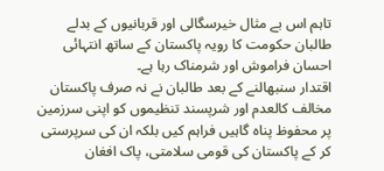تاہم اس بے مثال خیرسگالی اور قربانیوں کے بدلے طالبان حکومت کا رویہ پاکستان کے ساتھ انتہائی احسان فراموش اور شرمناک رہا ہے۔
اقتدار سنبھالنے کے بعد طالبان نے نہ صرف پاکستان مخالف کالعدم اور شرپسند تنظیموں کو اپنی سرزمین پر محفوظ پناہ گاہیں فراہم کیں بلکہ ان کی سرپرستی کر کے پاکستان کی قومی سلامتی، پاک افغان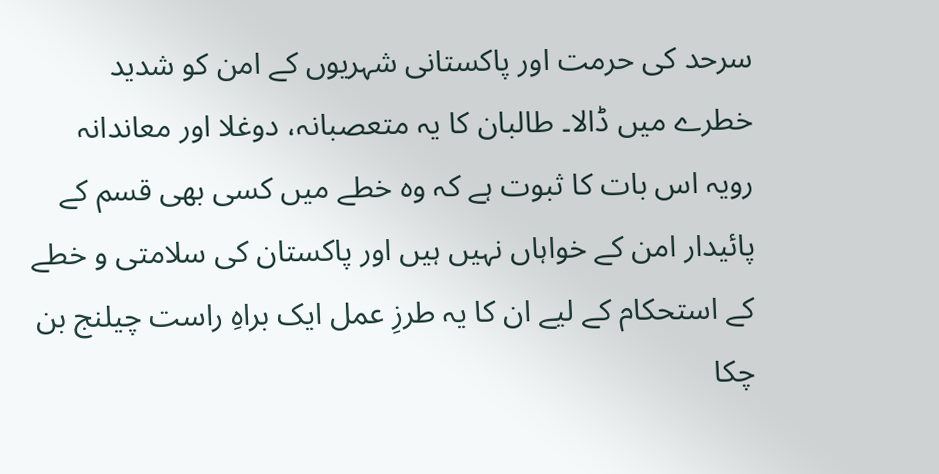سرحد کی حرمت اور پاکستانی شہریوں کے امن کو شدید خطرے میں ڈالا۔ طالبان کا یہ متعصبانہ، دوغلا اور معاندانہ رویہ اس بات کا ثبوت ہے کہ وہ خطے میں کسی بھی قسم کے پائیدار امن کے خواہاں نہیں ہیں اور پاکستان کی سلامتی و خطے کے استحکام کے لیے ان کا یہ طرزِ عمل ایک براہِ راست چیلنج بن چکا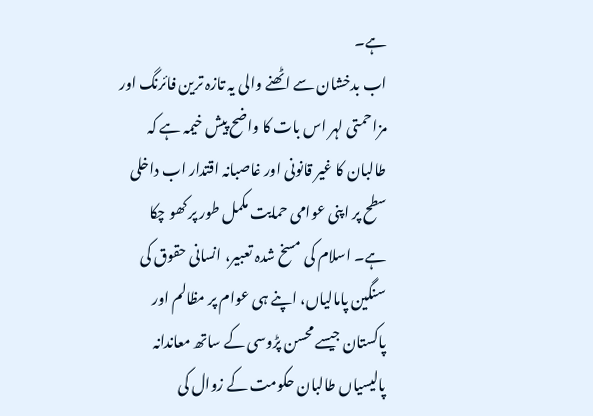ہے۔
اب بدخشان سے اٹھنے والی یہ تازہ ترین فائرنگ اور مزاحمتی لہر اس بات کا واضح پیش خیمہ ہے کہ طالبان کا غیر قانونی اور غاصبانہ اقتدار اب داخلی سطح پر اپنی عوامی حمایت مکمل طور پر کھو چکا ہے۔ اسلام کی مسخ شدہ تعبیر، انسانی حقوق کی سنگین پامالیاں، اپنے ہی عوام پر مظالم اور پاکستان جیسے محسن پڑوسی کے ساتھ معاندانہ پالیسیاں طالبان حکومت کے زوال کی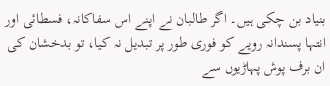بنیاد بن چکی ہیں۔ اگر طالبان نے اپنے اس سفاکانہ، فسطائی اور انتہا پسندانہ رویے کو فوری طور پر تبدیل نہ کیا، تو بدخشان کی ان برف پوش پہاڑیوں سے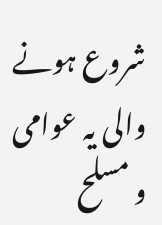شروع ہونے والی یہ عوامی و مسلح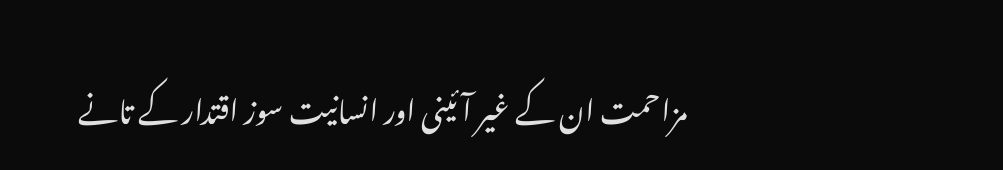مزاحمت ان کے غیر آئینی اور انسانیت سوز اقتدار کے تانے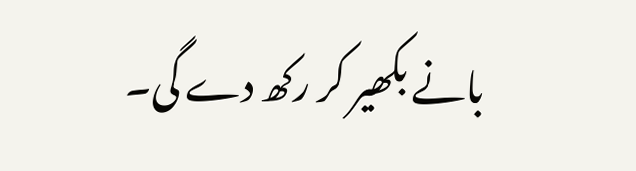بانے بکھیر کر رکھ دے گی۔